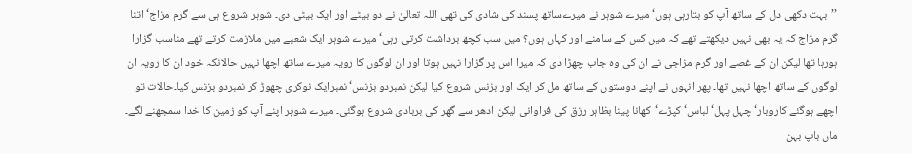’’بہت دکھی دل کے ساتھ آپ کو بتارہی ہوں‘ میرے شوہر نے میرےساتھ پسند کی شادی کی تھی اللہ تعالیٰ نے دو بیٹے اور ایک بیٹی دی۔ شوہر شروع ہی سے گرم مزاج‘ اتنا گرم مزاج کہ یہ بھی نہیں دیکھتے تھے کہ میں کس کے سامنے اور کہاں ہوں؟ میں سب کچھ برداشت کرتی رہی‘ میرے شوہر ایک شعبے میں ملازمت کرتے تھے مناسب گزارا ہورہا تھا لیکن ان کے غصے اور گرم مزاجی نے ان کی وہ جاب چھڑا دی کہ میرا اس پر گزارا نہیں ہوتا اور ان لوگوں کا رویہ میرے ساتھ اچھا نہیں حالانکہ خود ان کا رویہ ان لوگوں کے ساتھ اچھا نہیں تھا۔ پھر انہوں نے اپنے دوستوں کے ساتھ مل کر ایک اور بزنس شروع کیا لیکن نمبردو بزنس‘ نمبرایک نوکری چھوڑ کر نمبردو بزنس کیا۔حالات تو اچھے ہوگئے کاروبار‘ چہل پہل‘ لباس‘ کپڑے‘کھانا پینا بظاہر رزق کی فراوانی لیکن ادھر سے گھر کی بربادی شروع ہوگئی۔ میرے شوہر اپنے آپ کو زمین کا خدا سمجھنے لگے۔ ماں باپ بہن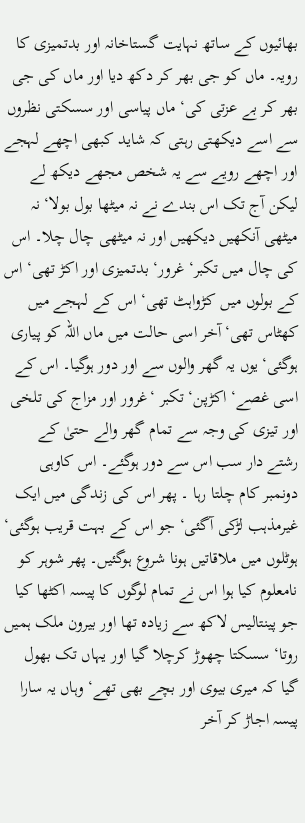بھائیوں کے ساتھ نہایت گستاخانہ اور بدتمیزی کا رویہ۔ ماں کو جی بھر کر دکھ دیا اور ماں کی جی بھر کر بے عزتی کی‘ ماں پیاسی اور سسکتی نظروں سے اسے دیکھتی رہتی کہ شاید کبھی اچھے لہجے اور اچھے رویے سے یہ شخص مجھے دیکھ لے لیکن آج تک اس بندے نے نہ میٹھا بول بولا‘ نہ میٹھی آنکھیں دیکھیں اور نہ میٹھی چال چلا۔ اس کی چال میں تکبر‘ غرور‘ بدتمیزی اور اکڑ تھی‘ اس کے بولوں میں کڑواہٹ تھی‘ اس کے لہجے میں کھٹاس تھی‘ آخر اسی حالت میں ماں اللہ کو پیاری ہوگئی‘ یوں یہ گھر والوں سے اور دور ہوگیا۔ اس کے اسی غصے‘ اکڑپن‘ تکبر ‘غرور اور مزاج کی تلخی اور تیزی کی وجہ سے تمام گھر والے حتیٰ کے رشتے دار سب اس سے دور ہوگئے۔ اس کاوہی دونمبر کام چلتا رہا ۔ پھر اس کی زندگی میں ایک غیرمذہب لڑکی آگئی‘ جو اس کے بہت قریب ہوگئی‘ ہوٹلوں میں ملاقاتیں ہونا شروع ہوگئیں۔ پھر شوہر کو نامعلوم کیا ہوا اس نے تمام لوگوں کا پیسہ اکٹھا کیا جو پینتالیس لاکھ سے زیادہ تھا اور بیرون ملک ہمیں روتا‘ سسکتا چھوڑ کرچلا گیا اور یہاں تک بھول گیا کہ میری بیوی اور بچے بھی تھے‘ وہاں یہ سارا پیسہ اجاڑ کر آخر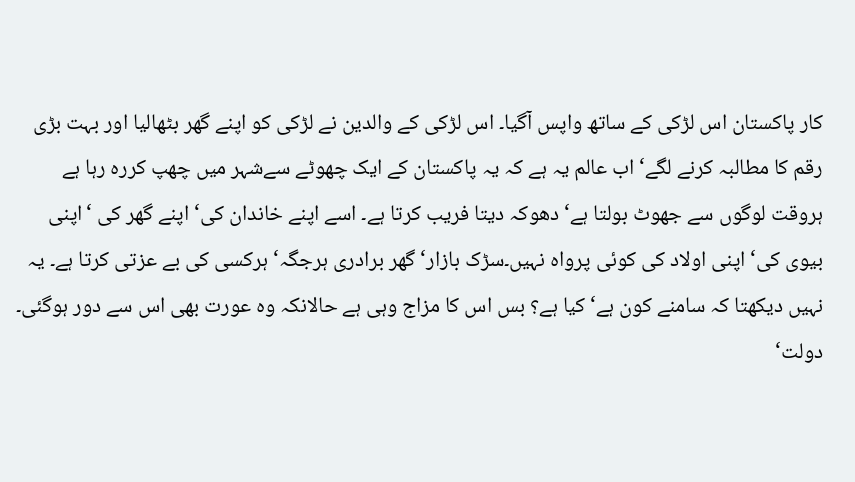کار پاکستان اس لڑکی کے ساتھ واپس آگیا۔ اس لڑکی کے والدین نے لڑکی کو اپنے گھر بٹھالیا اور بہت بڑی رقم کا مطالبہ کرنے لگے‘ اب عالم یہ ہے کہ یہ پاکستان کے ایک چھوٹے سےشہر میں چھپ کررہ رہا ہے ہروقت لوگوں سے جھوٹ بولتا ہے‘ دھوکہ دیتا فریب کرتا ہے۔ اسے اپنے خاندان کی‘ اپنے گھر کی ‘اپنی بیوی کی‘ اپنی اولاد کی کوئی پرواہ نہیں۔سڑک بازار‘ گھر برادری ہرجگہ‘ ہرکسی کی بے عزتی کرتا ہے۔ یہ نہیں دیکھتا کہ سامنے کون ہے‘ کیا ہے؟ بس اس کا مزاج وہی ہے حالانکہ وہ عورت بھی اس سے دور ہوگئی۔ دولت‘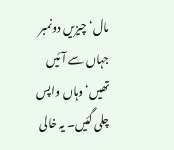مال‘ چیزیں دونمبر جہاں سے آئیں تھیں‘ وہاں واپس چلی گئیں۔ یہ خالی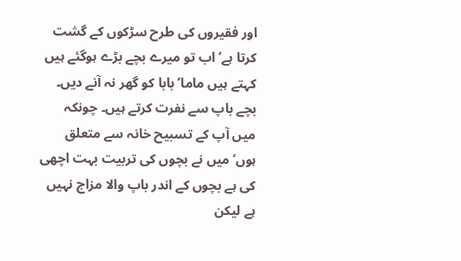اور فقیروں کی طرح سڑکوں کے گشت کرتا ہے‘ اب تو میرے بچے بڑے ہوگئے ہیں کہتے ہیں ماما‘ بابا کو گھر نہ آنے دیں۔ بچے باپ سے نفرت کرتے ہیں۔ چونکہ میں آپ کے تسبیح خانہ سے متعلق ہوں‘میں نے بچوں کی تربیت بہت اچھی کی ہے بچوں کے اندر باپ والا مزاج نہیں ہے لیکن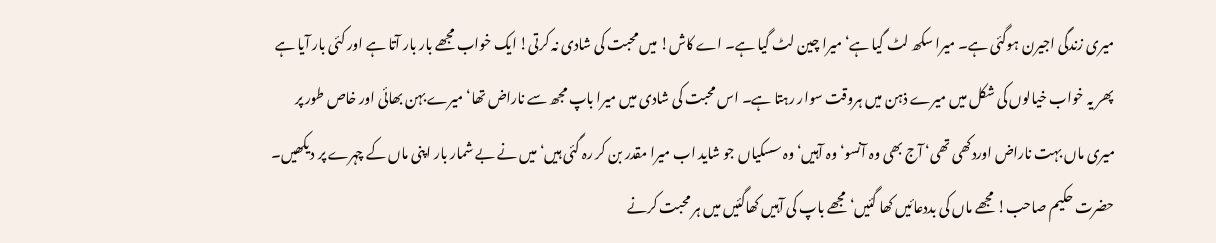میری زندگی اجیرن ہوگئی ہے۔ میرا سکھ لٹ گیا ہے‘ میرا چین لٹ گیا ہے۔ اے کاش! میں محبت کی شادی نہ کرتی! ایک خواب مجھے بار بار آتا ہے اور کئی بار آیا ہے پھر یہ خواب خیالوں کی شکل میں میرے ذہن میں ہروقت سوار رہتا ہے۔ اس محبت کی شادی میں میرا باپ مجھ سے ناراض تھا‘ میرے بہن بھائی اور خاص طور پر میری ماں بہت ناراض اوردکھی تھی‘ آج بھی وہ آنسو‘ وہ آہیں‘ وہ سسکیاں جو شاید اب میرا مقدر بن کر رہ گئی ہیں‘ میں نے بے شمار بار اپنی ماں کے چہرے پر دیکھیں۔ حضرت حکیم صاحب! مجھے ماں کی بددعائیں کھا گئیں‘ مجھے باپ کی آہیں کھاگئیں میں ہر محبت کرنے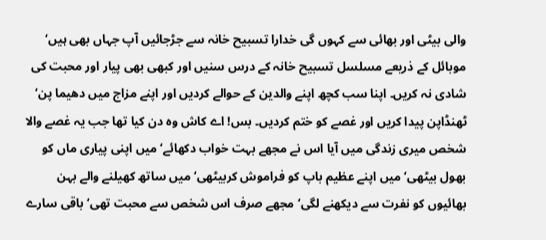والی بیٹی اور بھائی سے کہوں گی خدارا تسبیح خانہ سے جڑجائیں آپ جہاں بھی ہیں‘ موبائل کے ذریعے مسلسل تسبیح خانہ کے درس سنیں اور کبھی بھی پیار اور محبت کی شادی نہ کریں۔ اپنا سب کچھ اپنے والدین کے حوالے کردیں اور اپنے مزاج میں دھیما پن‘ ٹھنڈاپن پیدا کریں اور غصے کو ختم کردیں۔ بس! اے کاش وہ دن کیا تھا جب یہ غصے والا شخص میری زندگی میں آیا اس نے مجھے بہت خواب دکھائے‘ میں اپنی پیاری ماں کو بھول بیٹھی‘ میں اپنے عظیم باپ کو فراموش کربیٹھی‘ میں ساتھ کھیلنے والے بہن بھائیوں کو نفرت سے دیکھنے لگی‘ مجھے صرف اس شخص سے محبت تھی‘ باقی سارے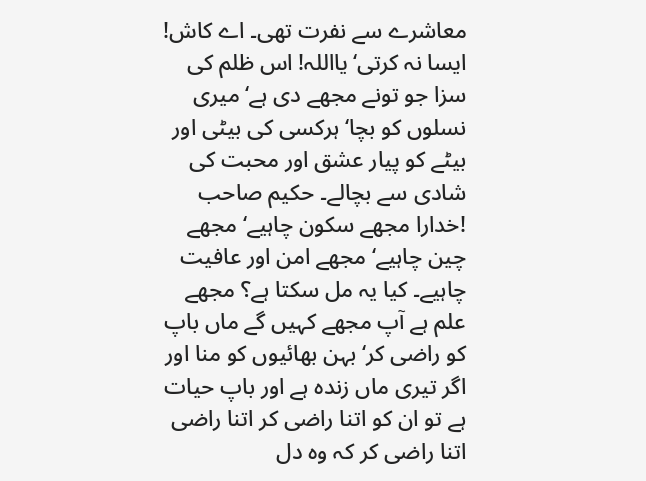معاشرے سے نفرت تھی۔ اے کاش! ایسا نہ کرتی‘ یااللہ! اس ظلم کی سزا جو تونے مجھے دی ہے‘ میری نسلوں کو بچا‘ ہرکسی کی بیٹی اور بیٹے کو پیار عشق اور محبت کی شادی سے بچالے۔ حکیم صاحب !خدارا مجھے سکون چاہیے‘ مجھے چین چاہیے‘ مجھے امن اور عافیت چاہیے۔ کیا یہ مل سکتا ہے؟ مجھے علم ہے آپ مجھے کہیں گے ماں باپ کو راضی کر‘ بہن بھائیوں کو منا اور اگر تیری ماں زندہ ہے اور باپ حیات ہے تو ان کو اتنا راضی کر اتنا راضی اتنا راضی کر کہ وہ دل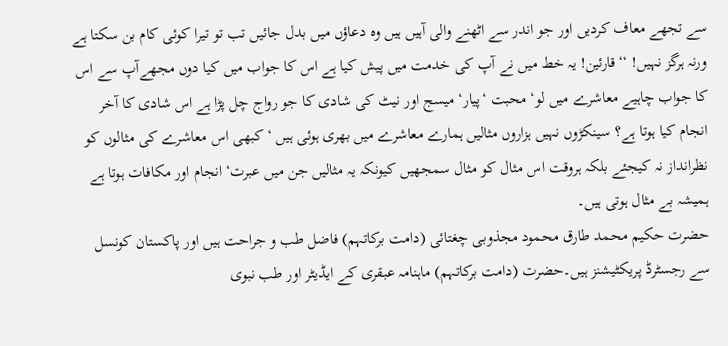سے تجھے معاف کردیں اور جو اندر سے اٹھنے والی آہیں ہیں وہ دعاؤں میں بدل جائیں تب تو تیرا کوئی کام بن سکتا ہے ورنہ ہرگز نہیں! ‘‘قارئین! یہ خط میں نے آپ کی خدمت میں پیش کیا ہے اس کا جواب میں کیا دوں مجھےآپ سے اس کا جواب چاہیے معاشرے میں لو‘ محبت ‘پیار‘ میسج اور نیٹ کی شادی کا جو رواج چل پڑا ہے اس شادی کا آخر انجام کیا ہوتا ہے؟ سینکڑوں نہیں ہزاروں مثالیں ہمارے معاشرے میں بھری ہوئی ہیں ‘کبھی اس معاشرے کی مثالوں کو نظرانداز نہ کیجئے بلکہ ہروقت اس مثال کو مثال سمجھیں کیونکہ یہ مثالیں جن میں عبرت‘ انجام اور مکافات ہوتا ہے ہمیشہ بے مثال ہوتی ہیں۔
حضرت حکیم محمد طارق محمود مجذوبی چغتائی (دامت برکاتہم) فاضل طب و جراحت ہیں اور پاکستان کونسل سے رجسٹرڈ پریکٹیشنز ہیں۔حضرت (دامت برکاتہم) ماہنامہ عبقری کے ایڈیٹر اور طب نبوی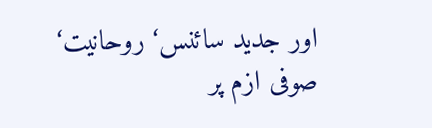اور جدید سائنس‘ روحانیت‘ صوفی ازم پر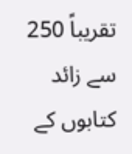تقریباً 250 سے زائد کتابوں کے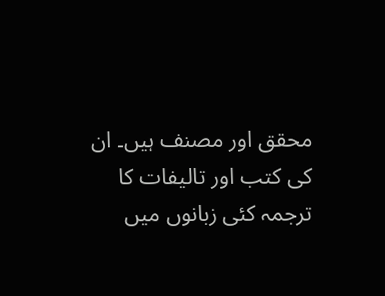محقق اور مصنف ہیں۔ ان کی کتب اور تالیفات کا ترجمہ کئی زبانوں میں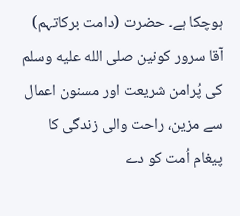ہوچکا ہے۔ حضرت (دامت برکاتہم) آقا سرور کونین صلى الله عليه وسلم کی پُرامن شریعت اور مسنون اعمال سے مزین، راحت والی زندگی کا پیغام اُمت کو دے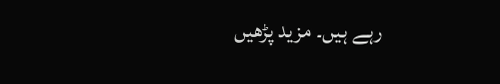رہے ہیں۔ مزید پڑھیں